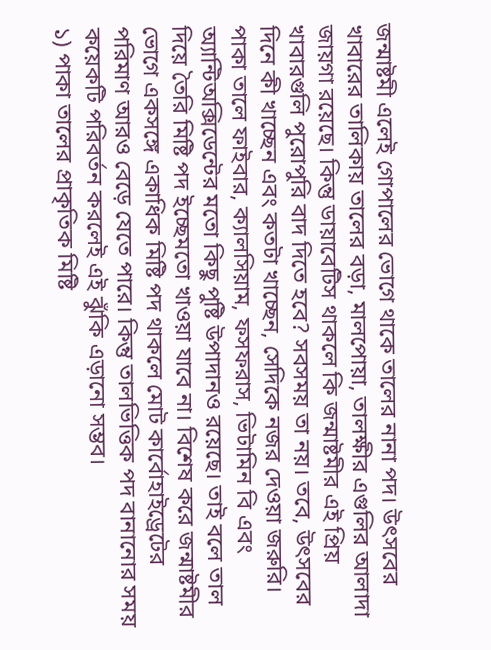জন্মাষ্টমী এলেই গোপালের ভোগে থাকে তালের নানা পদ। উৎসবের খাবারের তালিকায় তালের বড়া, মালপোয়া, তালক্ষীর এগুলির আলাদা জায়গা রয়েছে। কিন্তু ডায়াবেটিস থাকলে কি জন্মাষ্টমীর এই প্রিয় খাবারগুলি পুরোপুরি বাদ দিতে হবে? সবসময় তা নয়। তবে, উৎসবের দিনে কী খাচ্ছেন এবং কতটা খাচ্ছেন, সেদিকে নজর দেওয়া জরুরি।
পাকা তালে ফাইবার, ক্যালসিয়াম, ফসফরাস, ভিটামিন বি এবং অ্যান্টিঅক্সিডেন্টের মতো কিছু পুষ্টি উপাদানও রয়েছে। তাই বলে তাল দিয়ে তৈরি মিষ্টি পদ ইচ্ছেমতো খাওয়া যাবে না। বিশেষ করে জন্মাষ্টমীর ভোগে একসঙ্গে একাধিক মিষ্টি পদ থাকলে মোট কার্বোহাইড্রেটের পরিমাণ আরও বেড়ে যেতে পারে। কিন্তু তালভিত্তিক পদ বানানোর সময় কয়েকটি পরিবর্তন করলেই এই ঝুঁকি এড়ানো সম্ভব।
১) পাকা তালের প্রাকৃতিক মিষ্টি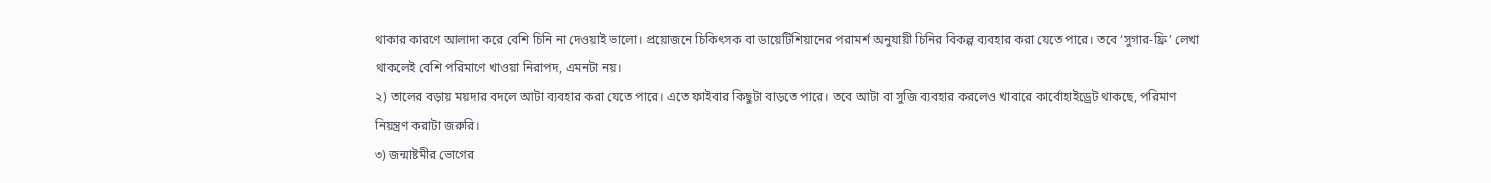থাকার কারণে আলাদা করে বেশি চিনি না দেওয়াই ভালো। প্রয়োজনে চিকিৎসক বা ডায়েটিশিয়ানের পরামর্শ অনুযায়ী চিনির বিকল্প ব্যবহার করা যেতে পারে। তবে ‘সুগার-ফ্রি’ লেখা থাকলেই বেশি পরিমাণে খাওয়া নিরাপদ, এমনটা নয়।
২) তালের বড়ায় ময়দার বদলে আটা ব্যবহার করা যেতে পারে। এতে ফাইবার কিছুটা বাড়তে পারে। তবে আটা বা সুজি ব্যবহার করলেও খাবারে কার্বোহাইড্রেট থাকছে, পরিমাণ নিয়ন্ত্রণ করাটা জরুরি।
৩) জন্মাষ্টমীর ভোগের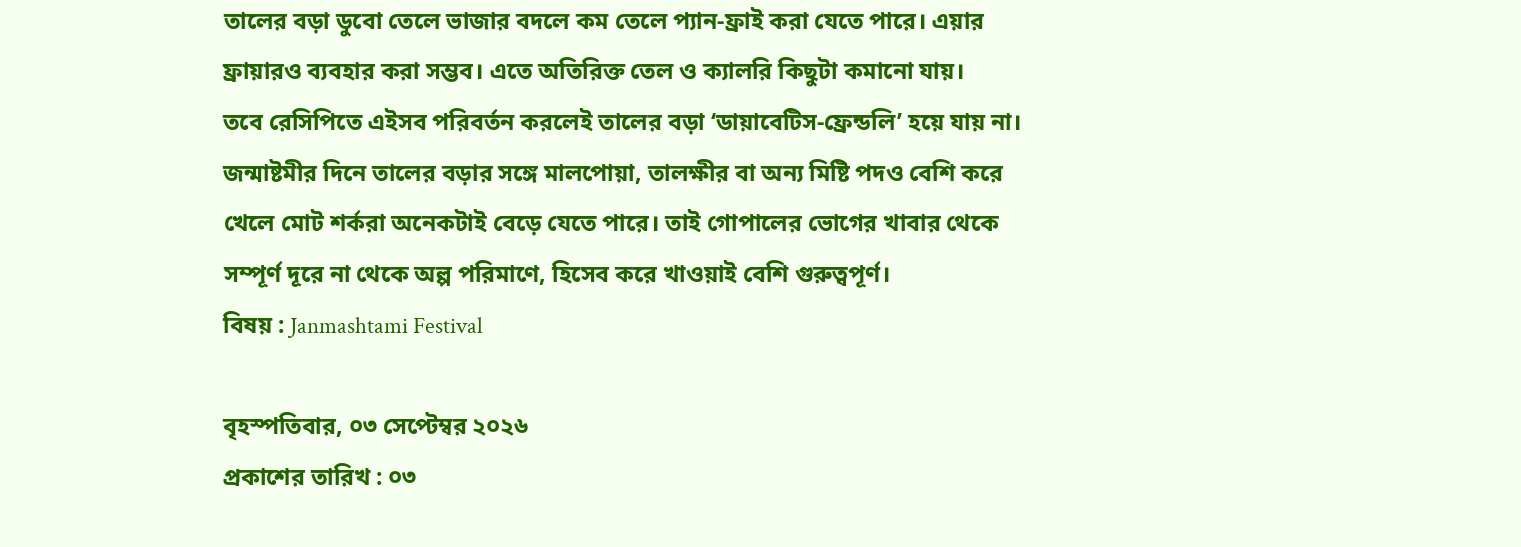তালের বড়া ডুবো তেলে ভাজার বদলে কম তেলে প্যান-ফ্রাই করা যেতে পারে। এয়ার ফ্রায়ারও ব্যবহার করা সম্ভব। এতে অতিরিক্ত তেল ও ক্যালরি কিছুটা কমানো যায়।
তবে রেসিপিতে এইসব পরিবর্তন করলেই তালের বড়া ‘ডায়াবেটিস-ফ্রেন্ডলি’ হয়ে যায় না। জন্মাষ্টমীর দিনে তালের বড়ার সঙ্গে মালপোয়া, তালক্ষীর বা অন্য মিষ্টি পদও বেশি করে খেলে মোট শর্করা অনেকটাই বেড়ে যেতে পারে। তাই গোপালের ভোগের খাবার থেকে সম্পূর্ণ দূরে না থেকে অল্প পরিমাণে, হিসেব করে খাওয়াই বেশি গুরুত্বপূর্ণ।
বিষয় : Janmashtami Festival

বৃহস্পতিবার, ০৩ সেপ্টেম্বর ২০২৬
প্রকাশের তারিখ : ০৩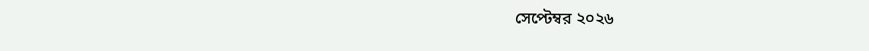সেপ্টেম্বর ২০২৬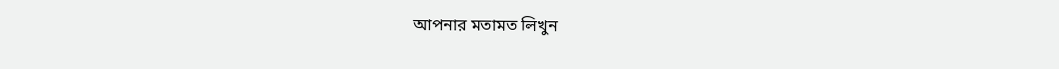আপনার মতামত লিখুন